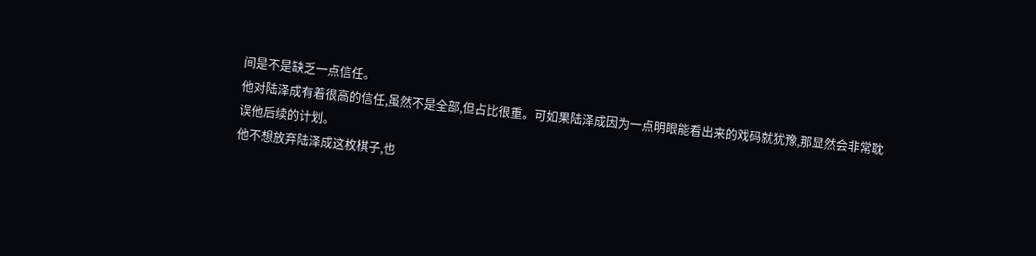间是不是缺乏一点信任。
他对陆泽成有着很高的信任,虽然不是全部,但占比很重。可如果陆泽成因为一点明眼能看出来的戏码就犹豫,那显然会非常耽误他后续的计划。
他不想放弃陆泽成这枚棋子,也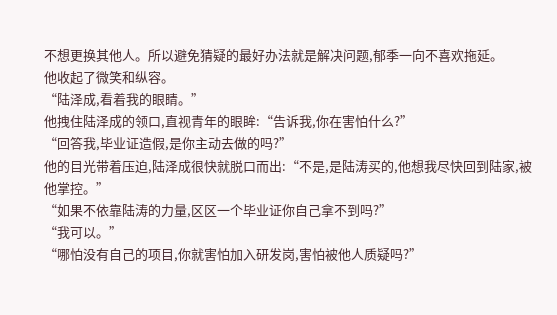不想更换其他人。所以避免猜疑的最好办法就是解决问题,郁季一向不喜欢拖延。
他收起了微笑和纵容。
“陆泽成,看着我的眼睛。”
他拽住陆泽成的领口,直视青年的眼眸:“告诉我,你在害怕什么?”
“回答我,毕业证造假,是你主动去做的吗?”
他的目光带着压迫,陆泽成很快就脱口而出:“不是,是陆涛买的,他想我尽快回到陆家,被他掌控。”
“如果不依靠陆涛的力量,区区一个毕业证你自己拿不到吗?”
“我可以。”
“哪怕没有自己的项目,你就害怕加入研发岗,害怕被他人质疑吗?”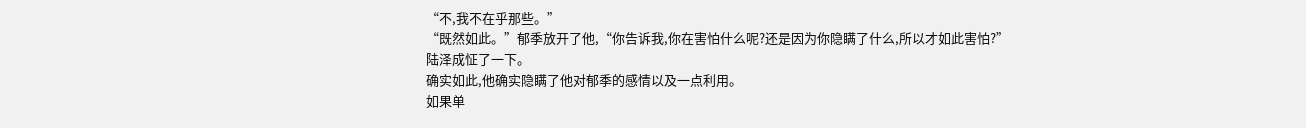“不,我不在乎那些。”
“既然如此。”郁季放开了他,“你告诉我,你在害怕什么呢?还是因为你隐瞒了什么,所以才如此害怕?”
陆泽成怔了一下。
确实如此,他确实隐瞒了他对郁季的感情以及一点利用。
如果单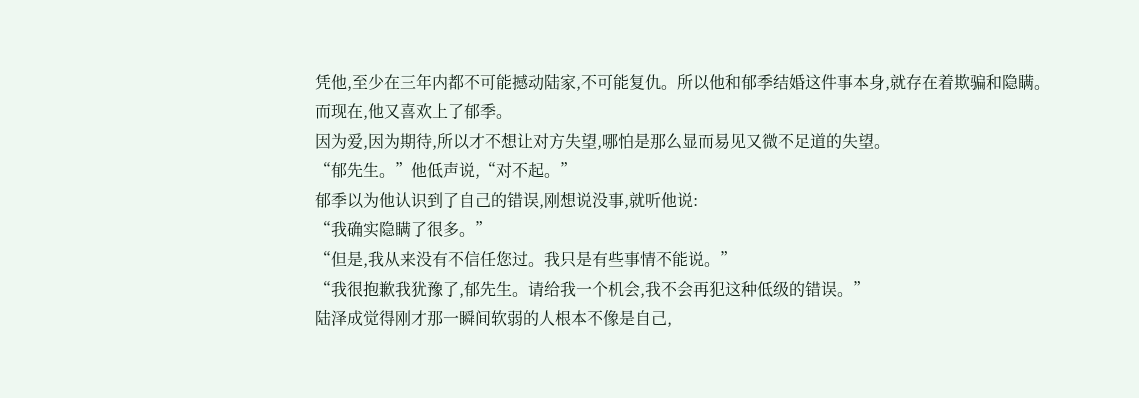凭他,至少在三年内都不可能撼动陆家,不可能复仇。所以他和郁季结婚这件事本身,就存在着欺骗和隐瞒。
而现在,他又喜欢上了郁季。
因为爱,因为期待,所以才不想让对方失望,哪怕是那么显而易见又微不足道的失望。
“郁先生。”他低声说,“对不起。”
郁季以为他认识到了自己的错误,刚想说没事,就听他说:
“我确实隐瞒了很多。”
“但是,我从来没有不信任您过。我只是有些事情不能说。”
“我很抱歉我犹豫了,郁先生。请给我一个机会,我不会再犯这种低级的错误。”
陆泽成觉得刚才那一瞬间软弱的人根本不像是自己,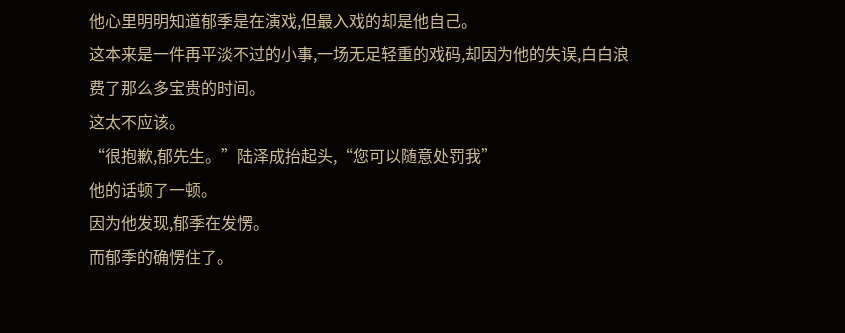他心里明明知道郁季是在演戏,但最入戏的却是他自己。
这本来是一件再平淡不过的小事,一场无足轻重的戏码,却因为他的失误,白白浪费了那么多宝贵的时间。
这太不应该。
“很抱歉,郁先生。”陆泽成抬起头,“您可以随意处罚我”
他的话顿了一顿。
因为他发现,郁季在发愣。
而郁季的确愣住了。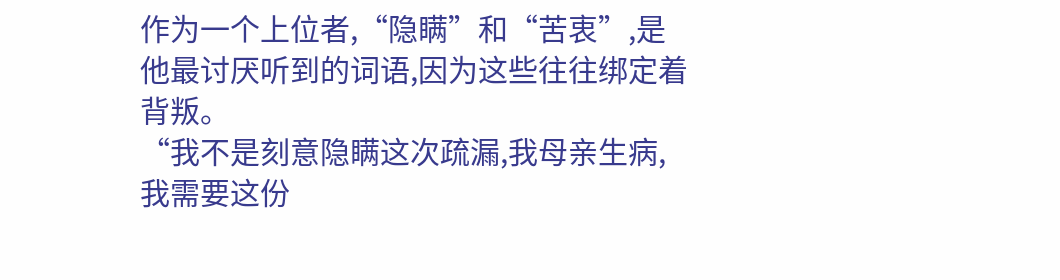作为一个上位者,“隐瞒”和“苦衷”,是他最讨厌听到的词语,因为这些往往绑定着背叛。
“我不是刻意隐瞒这次疏漏,我母亲生病,我需要这份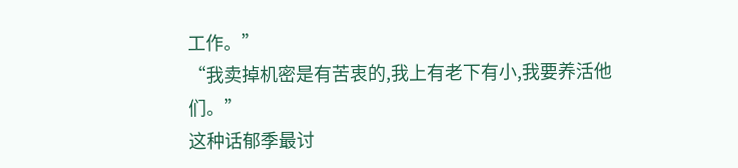工作。”
“我卖掉机密是有苦衷的,我上有老下有小,我要养活他们。”
这种话郁季最讨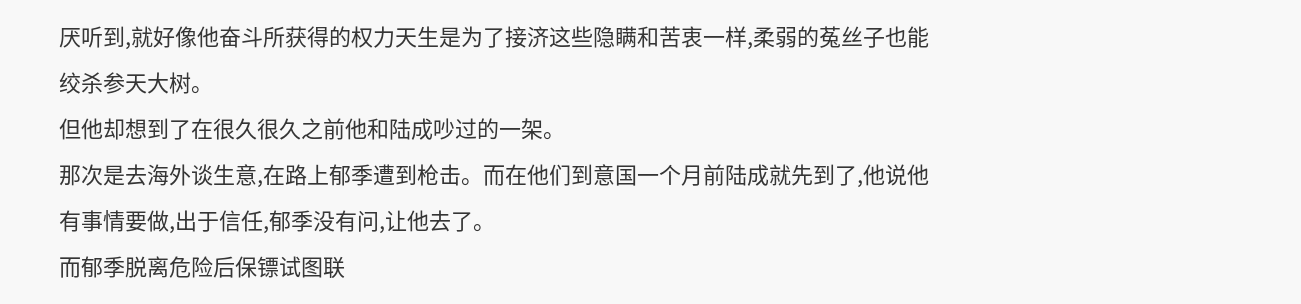厌听到,就好像他奋斗所获得的权力天生是为了接济这些隐瞒和苦衷一样,柔弱的菟丝子也能绞杀参天大树。
但他却想到了在很久很久之前他和陆成吵过的一架。
那次是去海外谈生意,在路上郁季遭到枪击。而在他们到意国一个月前陆成就先到了,他说他有事情要做,出于信任,郁季没有问,让他去了。
而郁季脱离危险后保镖试图联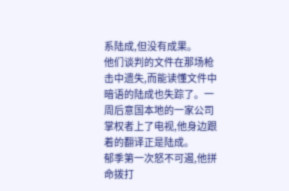系陆成,但没有成果。
他们谈判的文件在那场枪击中遗失,而能读懂文件中暗语的陆成也失踪了。一周后意国本地的一家公司掌权者上了电视,他身边跟着的翻译正是陆成。
郁季第一次怒不可遏,他拼命拨打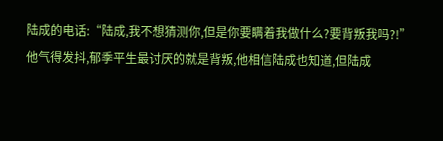陆成的电话:“陆成,我不想猜测你,但是你要瞒着我做什么?要背叛我吗?!”
他气得发抖,郁季平生最讨厌的就是背叛,他相信陆成也知道,但陆成